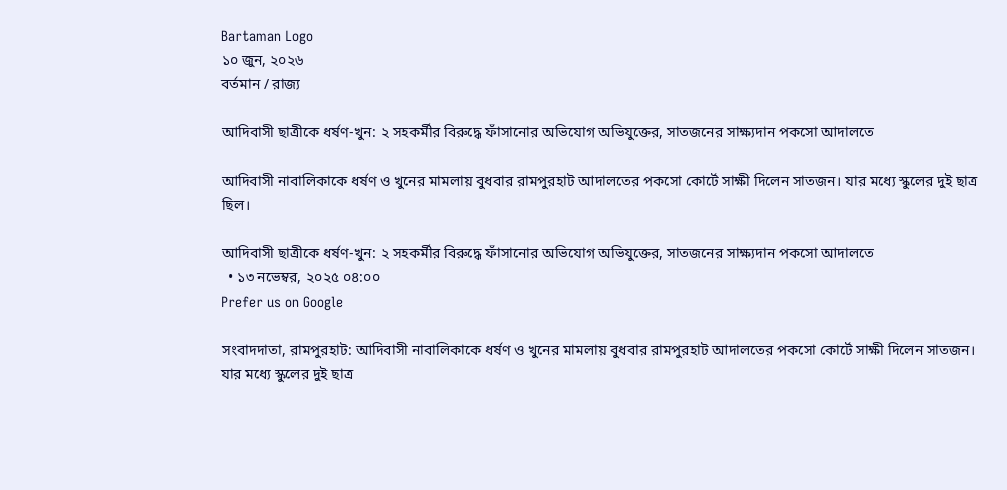Bartaman Logo
১০ জুন, ২০২৬
বর্তমান / রাজ্য

আদিবাসী ছাত্রীকে ধর্ষণ-খুন: ২ সহকর্মীর বিরুদ্ধে ফাঁসানোর অভিযোগ অভিযুক্তের, সাতজনের সাক্ষ্যদান পকসো আদালতে

আদিবাসী নাবালিকাকে ধর্ষণ ও খুনের মামলায় বুধবার রামপুরহাট আদালতের পকসো কোর্টে সাক্ষী দিলেন সাতজন। যার মধ্যে স্কুলের দুই ছাত্র ছিল।

আদিবাসী ছাত্রীকে ধর্ষণ-খুন: ২ সহকর্মীর বিরুদ্ধে ফাঁসানোর অভিযোগ অভিযুক্তের, সাতজনের সাক্ষ্যদান পকসো আদালতে
  • ১৩ নভেম্বর, ২০২৫ ০৪:০০
Prefer us on Google

সংবাদদাতা, রামপুরহাট: আদিবাসী নাবালিকাকে ধর্ষণ ও খুনের মামলায় বুধবার রামপুরহাট আদালতের পকসো কোর্টে সাক্ষী দিলেন সাতজন। যার মধ্যে স্কুলের দুই ছাত্র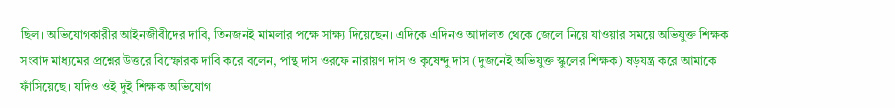ছিল। অভিযোগকারীর আইনজীবীদের দাবি, তিনজনই মামলার পক্ষে সাক্ষ্য দিয়েছেন। এদিকে এদিনও আদালত থেকে জেলে নিয়ে যাওয়ার সময়ে অভিযুক্ত শিক্ষক সংবাদ মাধ্যমের প্রশ্নের উত্তরে বিস্ফোরক দাবি করে বলেন, পান্থ দাস ওরফে নারায়ণ দাস ও কৃষেন্দু দাস (দুজনেই অভিযুক্ত স্কুলের শিক্ষক) ষড়যন্ত্র করে আমাকে ফাঁসিয়েছে। যদিও ওই দুই শিক্ষক অভিযোগ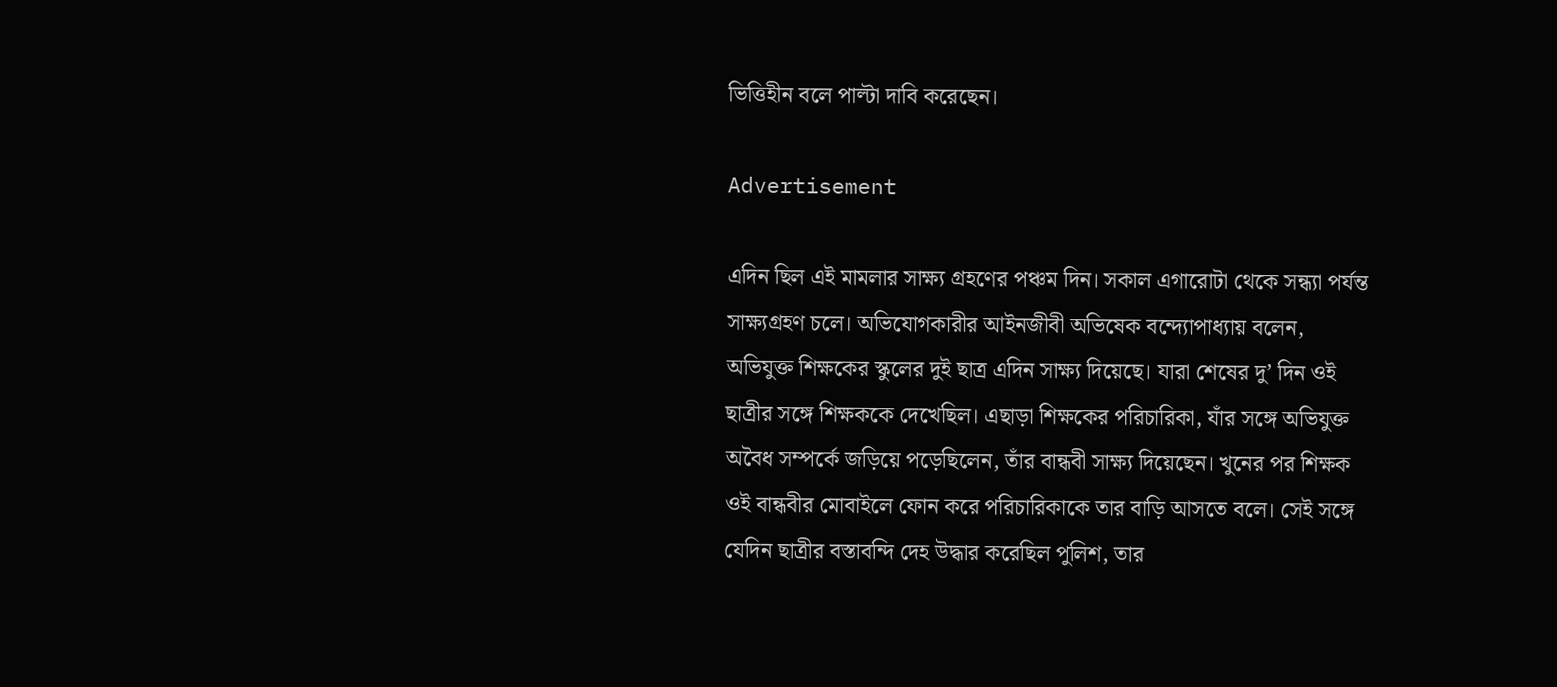ভিত্তিহীন বলে পাল্টা দাবি করেছেন।

Advertisement

এদিন ছিল এই মামলার সাক্ষ্য গ্রহণের পঞ্চম দিন। সকাল এগারোটা থেকে সন্ধ্যা পর্যন্ত সাক্ষ্যগ্রহণ চলে। অভিযোগকারীর আইনজীবী অভিষেক বন্দ্যোপাধ্যায় বলেন, অভিযুক্ত শিক্ষকের স্কুলের দুই ছাত্র এদিন সাক্ষ্য দিয়েছে। যারা শেষের দু’ দিন ওই ছাত্রীর সঙ্গে শিক্ষককে দেখেছিল। এছাড়া শিক্ষকের পরিচারিকা, যাঁর সঙ্গে অভিযুক্ত অবৈধ সম্পর্কে জড়িয়ে পড়েছিলেন, তাঁর বান্ধবী সাক্ষ্য দিয়েছেন। খুনের পর শিক্ষক ওই বান্ধবীর মোবাইলে ফোন করে পরিচারিকাকে তার বাড়ি আসতে বলে। সেই সঙ্গে যেদিন ছাত্রীর বস্তাবন্দি দেহ উদ্ধার করেছিল পুলিশ, তার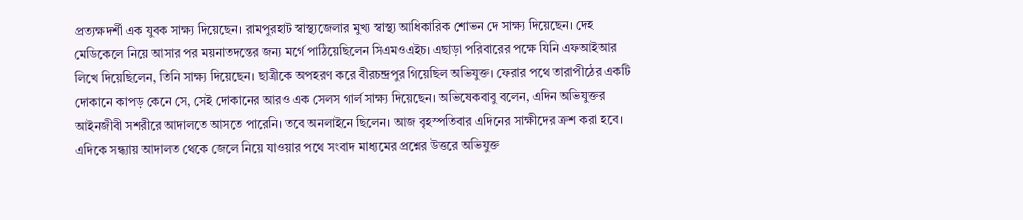প্রত্যক্ষদর্শী এক যুবক সাক্ষ্য দিয়েছেন। রামপুরহাট স্বাস্থ্যজেলার মুখ্য স্বাস্থ্য আধিকারিক শোভন দে সাক্ষ্য দিয়েছেন। দেহ মেডিকেলে নিয়ে আসার পর ময়নাতদন্তের জন্য মর্গে পাঠিয়েছিলেন সিএমওএইচ। এছাড়া পরিবারের পক্ষে যিনি এফআইআর লিখে দিয়েছিলেন, তিনি সাক্ষ্য দিয়েছেন। ছাত্রীকে অপহরণ করে বীরচন্দ্রপুর গিয়েছিল অভিযুক্ত। ফেরার পথে তারাপীঠের একটি দোকানে কাপড় কেনে সে, সেই দোকানের আরও এক সেলস গার্ল সাক্ষ্য দিয়েছেন। অভিষেকবাবু বলেন, এদিন অভিযুক্তর আইনজীবী সশরীরে আদালতে আসতে পারেনি। তবে অনলাইনে ছিলেন। আজ বৃহস্পতিবার এদিনের সাক্ষীদের ক্রশ করা হবে।
এদিকে সন্ধ্যায় আদালত থেকে জেলে নিয়ে যাওয়ার পথে সংবাদ মাধ্যমের প্রশ্নের উত্তরে অভিযুক্ত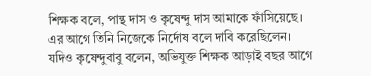শিক্ষক বলে, পান্থ দাস ও কৃষেন্দু দাস আমাকে ফাঁসিয়েছে। এর আগে তিনি নিজেকে নির্দোষ বলে দাবি করেছিলেন। যদিও কৃষেন্দুবাবু বলেন, অভিযুক্ত শিক্ষক আড়াই বছর আগে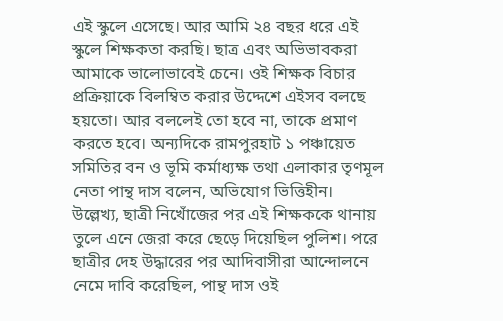এই স্কুলে এসেছে। আর আমি ২৪ বছর ধরে এই স্কুলে শিক্ষকতা করছি। ছাত্র এবং অভিভাবকরা আমাকে ভালোভাবেই চেনে। ওই শিক্ষক বিচার প্রক্রিয়াকে বিলম্বিত করার উদ্দেশে এইসব বলছে হয়তো। আর বললেই তো হবে না, তাকে প্রমাণ করতে হবে। অন্যদিকে রামপুরহাট ১ পঞ্চায়েত সমিতির বন ও ভূমি কর্মাধ্যক্ষ তথা এলাকার তৃণমূল নেতা পান্থ দাস বলেন, অভিযোগ ভিত্তিহীন।
উল্লেখ্য, ছাত্রী নিখোঁজের পর এই শিক্ষককে থানায় তুলে এনে জেরা করে ছেড়ে দিয়েছিল পুলিশ। পরে ছাত্রীর দেহ উদ্ধারের পর আদিবাসীরা আন্দোলনে নেমে দাবি করেছিল, পান্থ দাস ওই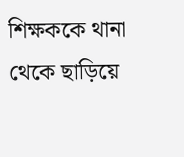শিক্ষককে থানা থেকে ছাড়িয়ে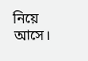নিয়ে আসে।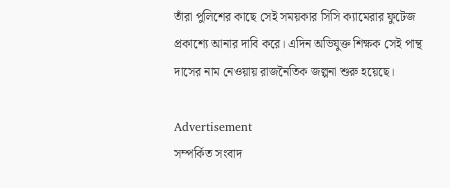তাঁরা পুলিশের কাছে সেই সময়কার সিসি ক্যামেরার ফুটেজ প্রকাশ্যে আনার দাবি করে। এদিন অভিযুক্ত শিক্ষক সেই পান্থ দাসের নাম নেওয়ায় রাজনৈতিক জল্পনা শুরু হয়েছে।

Advertisement
সম্পর্কিত সংবাদ